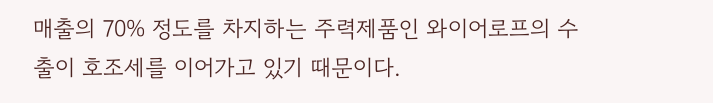매출의 70% 정도를 차지하는 주력제품인 와이어로프의 수출이 호조세를 이어가고 있기 때문이다.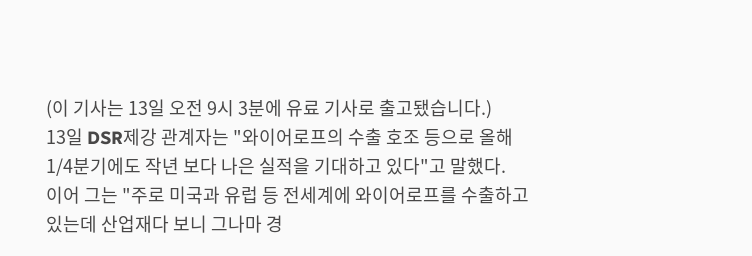(이 기사는 13일 오전 9시 3분에 유료 기사로 출고됐습니다.)
13일 DSR제강 관계자는 "와이어로프의 수출 호조 등으로 올해 1/4분기에도 작년 보다 나은 실적을 기대하고 있다"고 말했다.
이어 그는 "주로 미국과 유럽 등 전세계에 와이어로프를 수출하고 있는데 산업재다 보니 그나마 경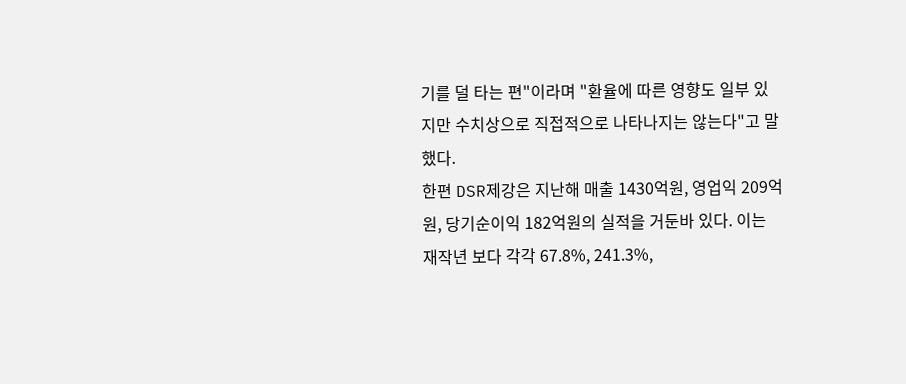기를 덜 타는 편"이라며 "환율에 따른 영향도 일부 있지만 수치상으로 직접적으로 나타나지는 않는다"고 말했다.
한편 DSR제강은 지난해 매출 1430억원, 영업익 209억원, 당기순이익 182억원의 실적을 거둔바 있다. 이는 재작년 보다 각각 67.8%, 241.3%,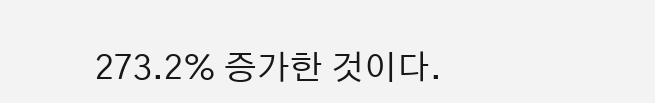273.2% 증가한 것이다.